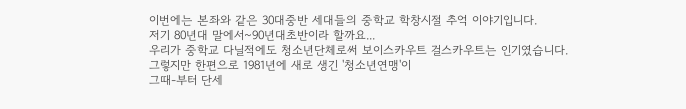이번에는 본좌와 같은 30대중반 세대들의 중학교 학창시절 추억 이야기입니다.
저기 80년대 말에서~90년대초반이라 할까요...
우리가 중학교 다닐적에도 청소년단체로써 보이스카우트 걸스카우트는 인기였습니다.
그렇지만 한편으로 1981년에 새로 생긴 '청소년연맹'이
그때-부터 단세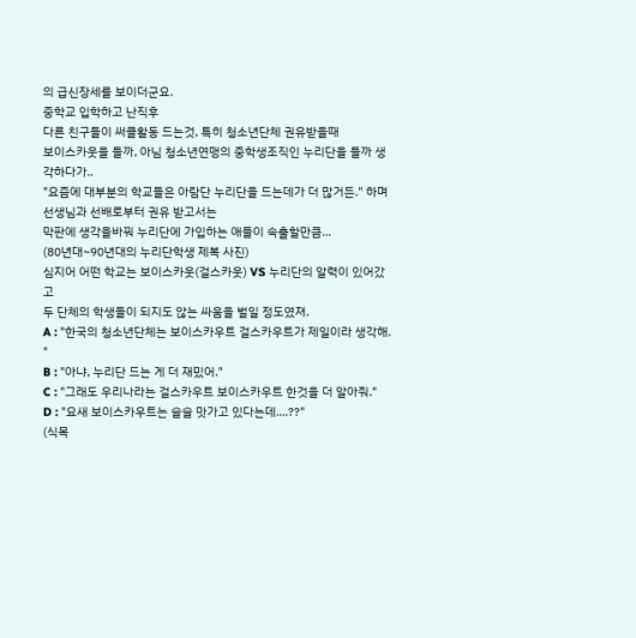의 급신장세를 보이더군요.
중학교 입학하고 난직후
다른 친구들이 써클활동 드는것, 특히 청소년단체 권유받을때
보이스카웃을 들까, 아님 청소년연맹의 중학생조직인 누리단을 들까 생각하다가..
"요즘에 대부분의 학교들은 아람단 누리단을 드는데가 더 많거든." 하며
선생님과 선배로부터 권유 받고서는
막판에 생각을바꿔 누리단에 가입하는 애들이 속출할만큼...
(80년대~90년대의 누리단학생 제복 사진)
심지어 어떤 학교는 보이스카웃(걸스카웃) VS 누리단의 알력이 있어갔고
두 단체의 학생들이 되지도 않는 싸움을 벌일 정도였져.
A : "한국의 청소년단체는 보이스카우트 걸스카우트가 제일이라 생각해. "
B : "아냐, 누리단 드는 게 더 재밌어."
C : "그래도 우리나라는 걸스카우트 보이스카우트 한것을 더 알아줘."
D : "요새 보이스카우트는 슬슬 맛가고 있다는데....??"
(식목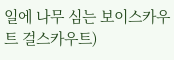일에 나무 심는 보이스카우트 걸스카우트)